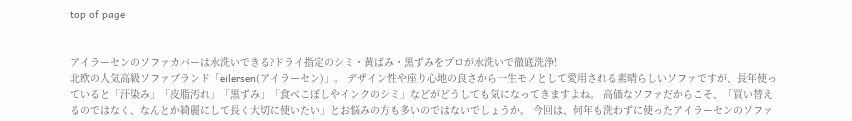top of page


アイラーセンのソファカバーは水洗いできる?ドライ指定のシミ・黄ばみ・黒ずみをプロが水洗いで徹底洗浄!
北欧の人気高級ソファブランド「eilersen(アイラーセン)」。 デザイン性や座り心地の良さから一生モノとして愛用される素晴らしいソファですが、長年使っていると「汗染み」「皮脂汚れ」「黒ずみ」「食べこぼしやインクのシミ」などがどうしても気になってきますよね。 高価なソファだからこそ、「買い替えるのではなく、なんとか綺麗にして長く大切に使いたい」とお悩みの方も多いのではないでしょうか。 今回は、何年も洗わずに使ったアイラーセンのソファ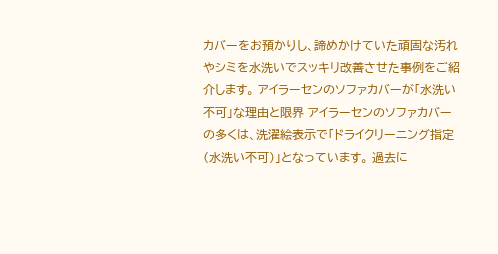カバーをお預かりし、諦めかけていた頑固な汚れやシミを水洗いでスッキリ改善させた事例をご紹介します。 アイラーセンのソファカバーが「水洗い不可」な理由と限界 アイラーセンのソファカバーの多くは、洗濯絵表示で「ドライクリーニング指定(水洗い不可)」となっています。 過去に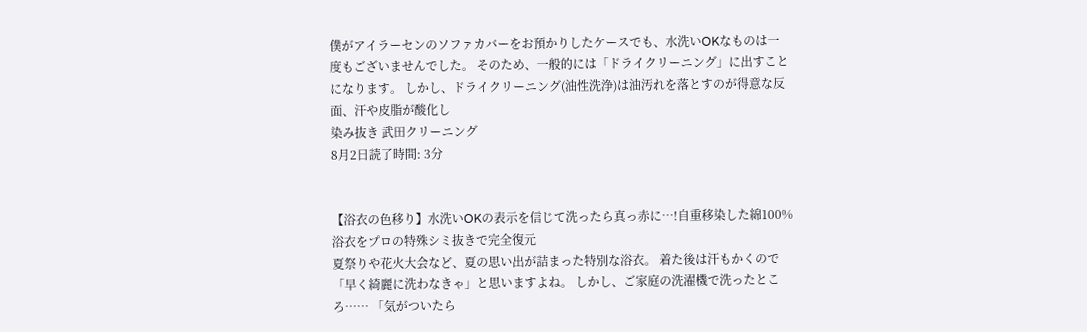僕がアイラーセンのソファカバーをお預かりしたケースでも、水洗いOKなものは一度もございませんでした。 そのため、一般的には「ドライクリーニング」に出すことになります。 しかし、ドライクリーニング(油性洗浄)は油汚れを落とすのが得意な反面、汗や皮脂が酸化し
染み抜き 武田クリーニング
8月2日読了時間: 3分


【浴衣の色移り】水洗いOKの表示を信じて洗ったら真っ赤に…!自重移染した綿100%浴衣をプロの特殊シミ抜きで完全復元
夏祭りや花火大会など、夏の思い出が詰まった特別な浴衣。 着た後は汗もかくので「早く綺麗に洗わなきゃ」と思いますよね。 しかし、ご家庭の洗濯機で洗ったところ…… 「気がついたら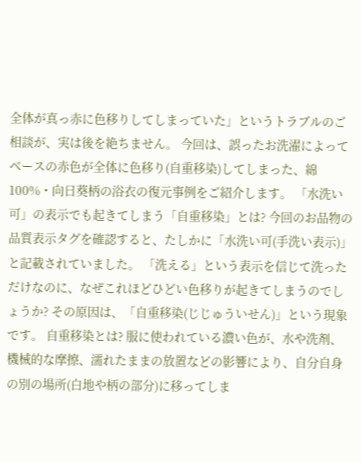全体が真っ赤に色移りしてしまっていた」というトラブルのご相談が、実は後を絶ちません。 今回は、誤ったお洗濯によってベースの赤色が全体に色移り(自重移染)してしまった、綿100%・向日葵柄の浴衣の復元事例をご紹介します。 「水洗い可」の表示でも起きてしまう「自重移染」とは? 今回のお品物の品質表示タグを確認すると、たしかに「水洗い可(手洗い表示)」と記載されていました。 「洗える」という表示を信じて洗っただけなのに、なぜこれほどひどい色移りが起きてしまうのでしょうか? その原因は、「自重移染(じじゅういせん)」という現象です。 自重移染とは? 服に使われている濃い色が、水や洗剤、機械的な摩擦、濡れたままの放置などの影響により、自分自身の別の場所(白地や柄の部分)に移ってしま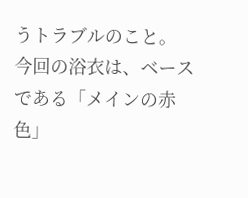うトラブルのこと。 今回の浴衣は、ベースである「メインの赤色」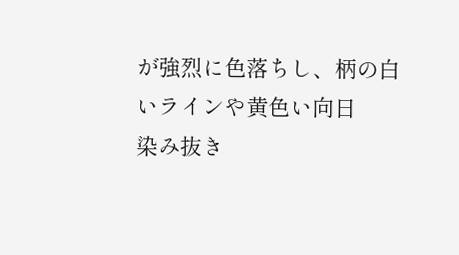が強烈に色落ちし、柄の白いラインや黄色い向日
染み抜き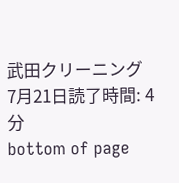武田クリーニング
7月21日読了時間: 4分
bottom of page